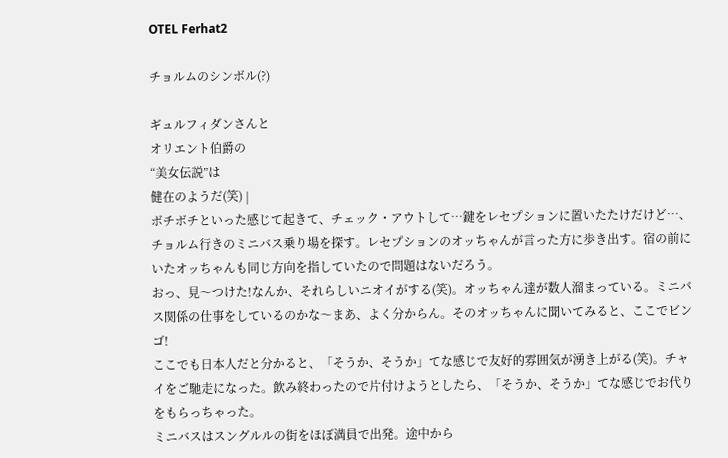OTEL Ferhat2

チョルムのシンボル(?)

ギュルフィダンさんと
オリエント伯爵の
“美女伝説”は
健在のようだ(笑) |
ボチボチといった感じて起きて、チェック・アウトして…鍵をレセプションに置いたたけだけど…、チョルム行きのミニバス乗り場を探す。レセプションのオッちゃんが言った方に歩き出す。宿の前にいたオッちゃんも同じ方向を指していたので問題はないだろう。
おっ、見〜つけた!なんか、それらしいニオイがする(笑)。オッちゃん達が数人溜まっている。ミニバス関係の仕事をしているのかな〜まあ、よく分からん。そのオッちゃんに聞いてみると、ここでビンゴ!
ここでも日本人だと分かると、「そうか、そうか」てな感じで友好的雰囲気が湧き上がる(笑)。チャイをご馳走になった。飲み終わったので片付けようとしたら、「そうか、そうか」てな感じでお代りをもらっちゃった。
ミニバスはスングルルの街をほぼ満員で出発。途中から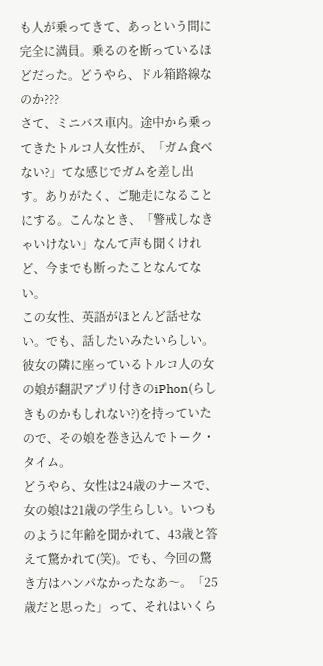も人が乗ってきて、あっという間に完全に満員。乗るのを断っているほどだった。どうやら、ドル箱路線なのか???
さて、ミニバス車内。途中から乗ってきたトルコ人女性が、「ガム食べない?」てな感じでガムを差し出す。ありがたく、ご馳走になることにする。こんなとき、「警戒しなきゃいけない」なんて声も聞くけれど、今までも断ったことなんてない。
この女性、英語がほとんど話せない。でも、話したいみたいらしい。彼女の隣に座っているトルコ人の女の娘が翻訳アプリ付きのiPhon(らしきものかもしれない?)を持っていたので、その娘を巻き込んでトーク・タイム。
どうやら、女性は24歳のナースで、女の娘は21歳の学生らしい。いつものように年齢を聞かれて、43歳と答えて驚かれて(笑)。でも、今回の驚き方はハンパなかったなあ〜。「25歳だと思った」って、それはいくら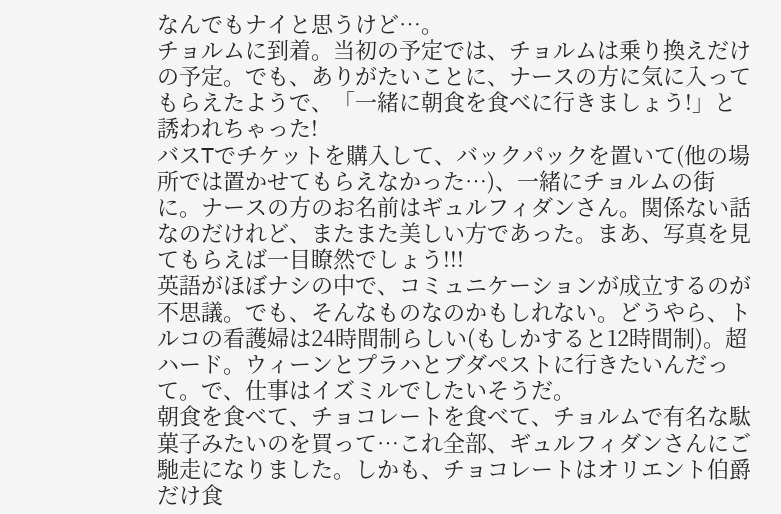なんでもナイと思うけど…。
チョルムに到着。当初の予定では、チョルムは乗り換えだけの予定。でも、ありがたいことに、ナースの方に気に入ってもらえたようで、「一緒に朝食を食べに行きましょう!」と誘われちゃった!
バスTでチケットを購入して、バックパックを置いて(他の場所では置かせてもらえなかった…)、一緒にチョルムの街に。ナースの方のお名前はギュルフィダンさん。関係ない話なのだけれど、またまた美しい方であった。まあ、写真を見てもらえば一目瞭然でしょう!!!
英語がほぼナシの中で、コミュニケーションが成立するのが不思議。でも、そんなものなのかもしれない。どうやら、トルコの看護婦は24時間制らしい(もしかすると12時間制)。超ハード。ウィーンとプラハとブダペストに行きたいんだって。で、仕事はイズミルでしたいそうだ。
朝食を食べて、チョコレートを食べて、チョルムで有名な駄菓子みたいのを買って…これ全部、ギュルフィダンさんにご馳走になりました。しかも、チョコレートはオリエント伯爵だけ食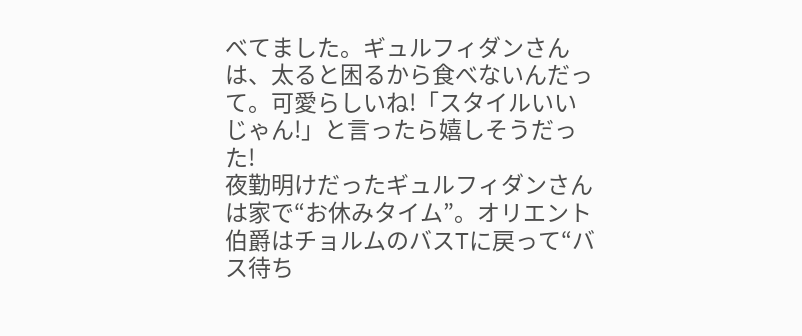べてました。ギュルフィダンさんは、太ると困るから食べないんだって。可愛らしいね!「スタイルいいじゃん!」と言ったら嬉しそうだった!
夜勤明けだったギュルフィダンさんは家で“お休みタイム”。オリエント伯爵はチョルムのバスTに戻って“バス待ち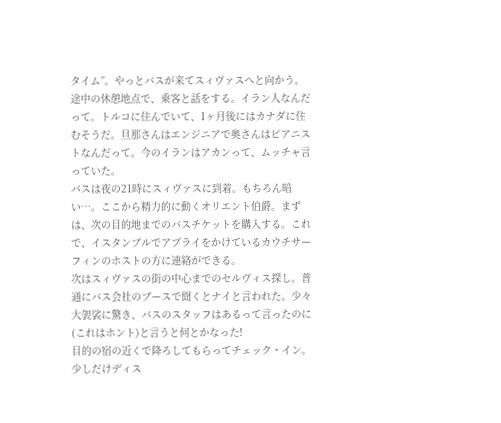タイム”。やっとバスが来てスィヴァスへと向かう。
途中の休憩地点で、乗客と話をする。イラン人なんだって。トルコに住んでいて、1ヶ月後にはカナダに住むそうだ。旦那さんはエンジニアで奥さんはピアニストなんだって。今のイランはアカンって、ムッチャ言っていた。
バスは夜の21時にスィヴァスに到着。もちろん暗い…。ここから精力的に動くオリエント伯爵。まずは、次の目的地までのバスチケットを購入する。これで、イスタンブルでアプライをかけているカウチサーフィンのホストの方に連絡ができる。
次はスィヴァスの街の中心までのセルヴィス探し。普通にバス会社のブースで聞くとナイと言われた。少々大袈裟に驚き、バスのスタッフはあるって言ったのに(これはホント)と言うと何とかなった!
目的の宿の近くで降ろしてもらってチェック・イン。少しだけディス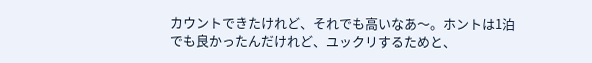カウントできたけれど、それでも高いなあ〜。ホントは1泊でも良かったんだけれど、ユックリするためと、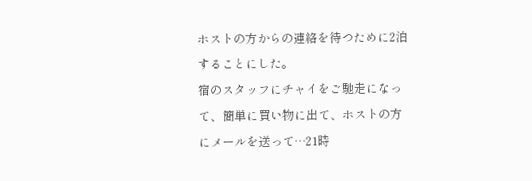ホストの方からの連絡を待つために2泊することにした。
宿のスタッフにチャイをご馳走になって、簡単に買い物に出て、ホストの方にメールを送って…21時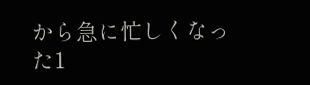から急に忙しくなった1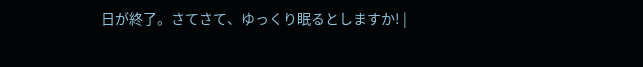日が終了。さてさて、ゆっくり眠るとしますか! |